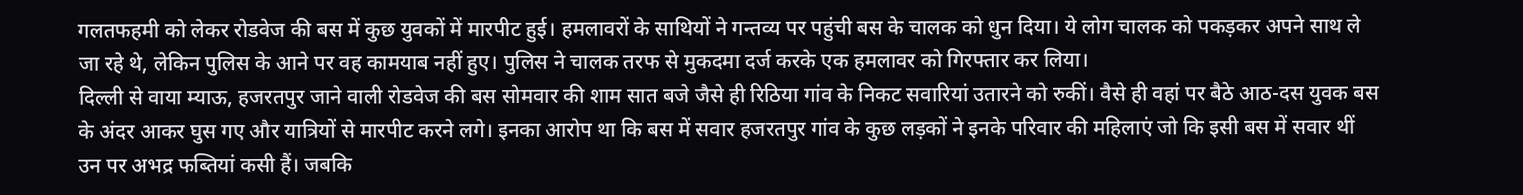गलतफहमी को लेकर रोडवेज की बस में कुछ युवकों में मारपीट हुई। हमलावरों के साथियों ने गन्तव्य पर पहुंची बस के चालक को धुन दिया। ये लोग चालक को पकड़कर अपने साथ ले जा रहे थे, लेकिन पुलिस के आने पर वह कामयाब नहीं हुए। पुलिस ने चालक तरफ से मुकदमा दर्ज करके एक हमलावर को गिरफ्तार कर लिया।
दिल्ली से वाया म्याऊ, हजरतपुर जाने वाली रोडवेज की बस सोमवार की शाम सात बजे जैसे ही रिठिया गांव के निकट सवारियां उतारने को रुकीं। वैसे ही वहां पर बैठे आठ-दस युवक बस के अंदर आकर घुस गए और यात्रियों से मारपीट करने लगे। इनका आरोप था कि बस में सवार हजरतपुर गांव के कुछ लड़कों ने इनके परिवार की महिलाएं जो कि इसी बस में सवार थीं उन पर अभद्र फब्तियां कसी हैं। जबकि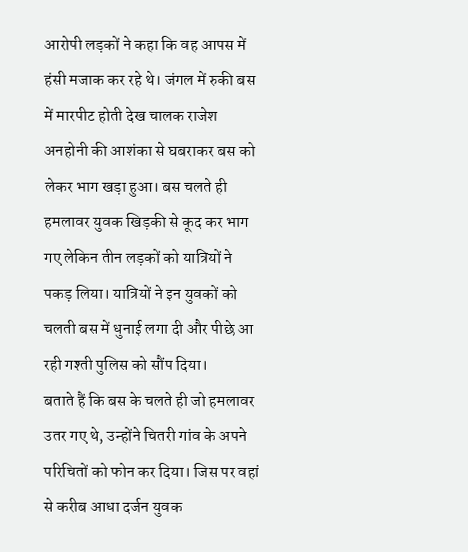आरोपी लड़कों ने कहा कि वह आपस में हंसी मजाक कर रहे थे। जंगल में रुकी बस में मारपीट होती देख चालक राजेश अनहोनी की आशंका से घबराकर बस को लेकर भाग खड़ा हुआ। बस चलते ही हमलावर युवक खिड़की से कूद कर भाग गए लेकिन तीन लड़कों को यात्रियों ने पकड़ लिया। यात्रियों ने इन युवकों को चलती बस में धुनाई लगा दी और पीछे आ रही गश्ती पुलिस को सौंप दिया।
बताते हैं कि बस के चलते ही जो हमलावर उतर गए थे, उन्होंने चितरी गांव के अपने परिचितों को फोन कर दिया। जिस पर वहां से करीब आधा दर्जन युवक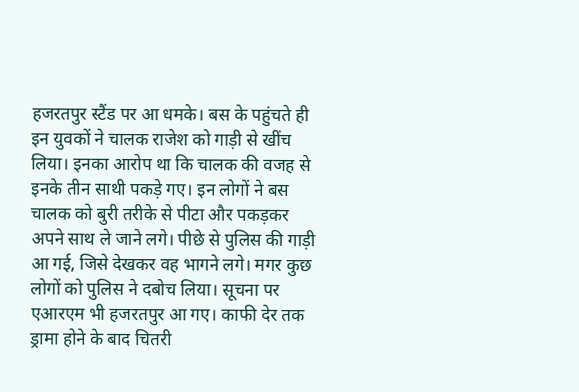हजरतपुर स्टैंड पर आ धमके। बस के पहुंचते ही इन युवकों ने चालक राजेश को गाड़ी से खींच लिया। इनका आरोप था कि चालक की वजह से इनके तीन साथी पकड़े गए। इन लोगों ने बस चालक को बुरी तरीके से पीटा और पकड़कर अपने साथ ले जाने लगे। पीछे से पुलिस की गाड़ी आ गई, जिसे देखकर वह भागने लगे। मगर कुछ लोगों को पुलिस ने दबोच लिया। सूचना पर एआरएम भी हजरतपुर आ गए। काफी देर तक ड्रामा होने के बाद चितरी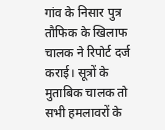गांव के निसार पुत्र तौफिक के खिलाफ चालक ने रिपोर्ट दर्ज कराई। सूत्रों के मुताबिक चालक तो सभी हमलावरों के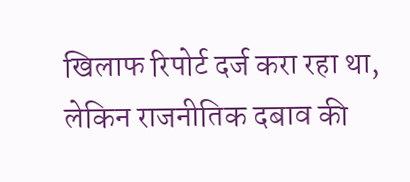खिलाफ रिपोर्ट दर्ज करा रहा था, लेकिन राजनीतिक दबाव की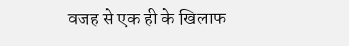वजह से एक ही के खिलाफ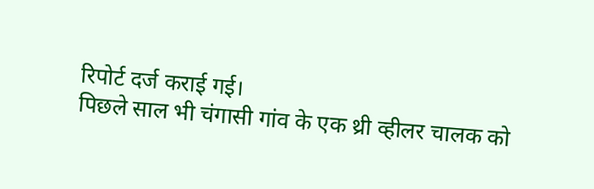रिपोर्ट दर्ज कराई गई।
पिछले साल भी चंगासी गांव के एक थ्री व्हीलर चालक को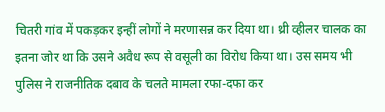चितरी गांव में पकड़कर इन्हीं लोगों ने मरणासन्न कर दिया था। थ्री व्हीलर चालक का इतना जोर था कि उसने अवैध रूप से वसूली का विरोध किया था। उस समय भी पुलिस ने राजनीतिक दबाव के चलते मामला रफा-दफा कर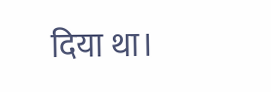दिया था।